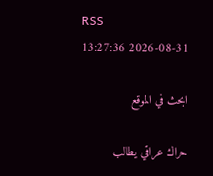RSS
2026-08-31 13:27:36

ابحث في الموقع

حراك عراقي يطالب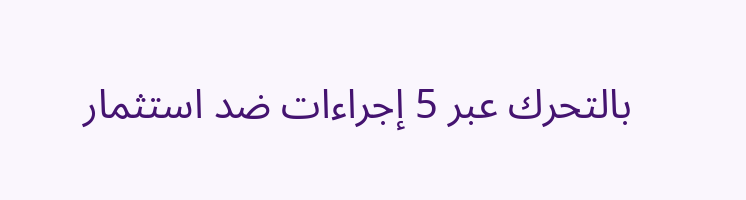بالتحرك عبر 5 إجراءات ضد استثمار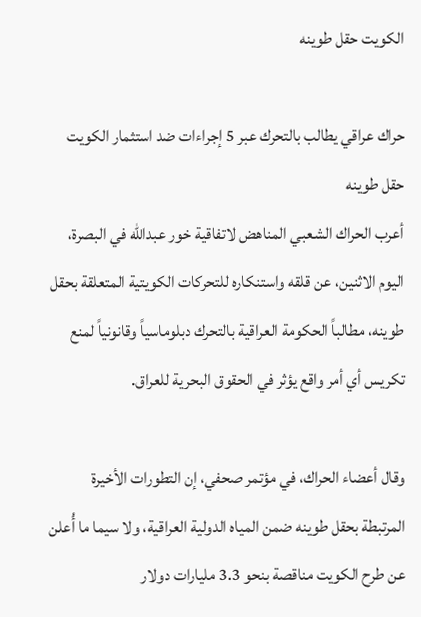الكويت حقل طوينه

حراك عراقي يطالب بالتحرك عبر 5 إجراءات ضد استثمار الكويت حقل طوينه
أعرب الحراك الشعبي المناهض لاتفاقية خور عبدالله في البصرة، اليوم الاثنين، عن قلقه واستنكاره للتحركات الكويتية المتعلقة بحقل طوينه، مطالباً الحكومة العراقية بالتحرك دبلوماسياً وقانونياً لمنع تكريس أي أمر واقع يؤثر في الحقوق البحرية للعراق.

وقال أعضاء الحراك، في مؤتمر صحفي، إن التطورات الأخيرة المرتبطة بحقل طوينه ضمن المياه الدولية العراقية، ولا سيما ما أُعلن عن طرح الكويت مناقصة بنحو 3.3 مليارات دولار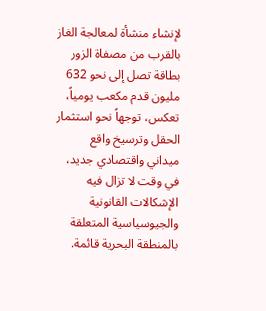لإنشاء منشأة لمعالجة الغاز بالقرب من مصفاة الزور بطاقة تصل إلى نحو 632 مليون قدم مكعب يومياً، تعكس، توجهاً نحو استثمار الحقل وترسيخ واقع ميداني واقتصادي جديد، في وقت لا تزال فيه الإشكالات القانونية والجيوسياسية المتعلقة بالمنطقة البحرية قائمة.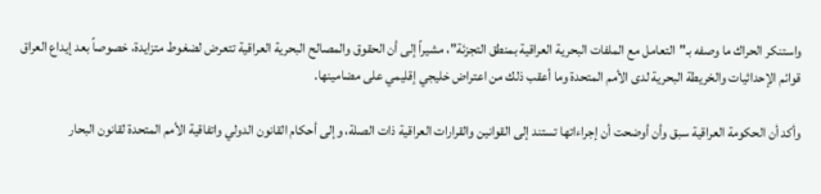واستنكر الحراك ما وصفه بـ"التعامل مع الملفات البحرية العراقية بمنطق التجزئة"، مشيراً إلى أن الحقوق والمصالح البحرية العراقية تتعرض لضغوط متزايدة، خصوصاً بعد إيداع العراق قوائم الإحداثيات والخريطة البحرية لدى الأمم المتحدة وما أعقب ذلك من اعتراض خليجي إقليمي على مضامينها.

وأكد أن الحكومة العراقية سبق وأن أوضحت أن إجراءاتها تستند إلى القوانين والقرارات العراقية ذات الصلة، وإلى أحكام القانون الدولي واتفاقية الأمم المتحدة لقانون البحار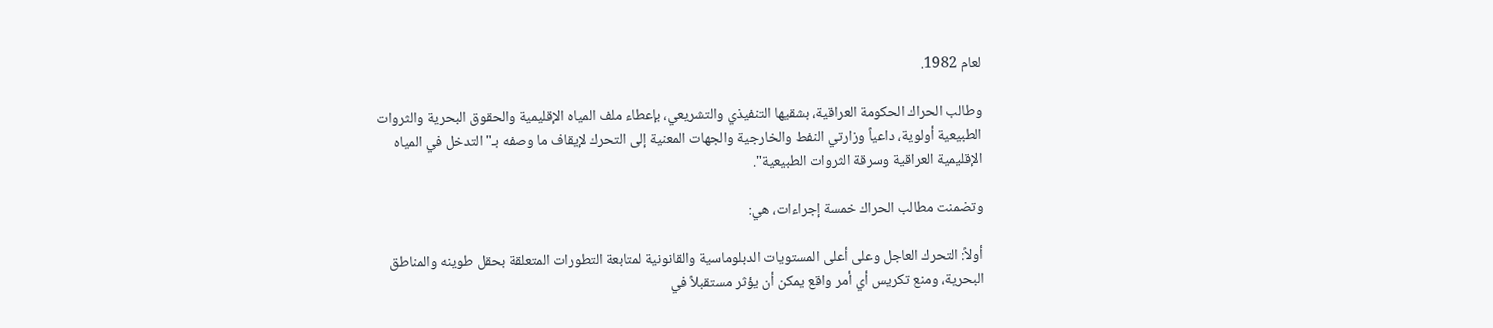لعام 1982.

وطالب الحراك الحكومة العراقية، بشقيها التنفيذي والتشريعي، بإعطاء ملف المياه الإقليمية والحقوق البحرية والثروات الطبيعية أولوية، داعياً وزارتي النفط والخارجية والجهات المعنية إلى التحرك لإيقاف ما وصفه بـ"التدخل في المياه الإقليمية العراقية وسرقة الثروات الطبيعية".

وتضمنت مطالب الحراك خمسة إجراءات، هي:

أولاً: التحرك العاجل وعلى أعلى المستويات الدبلوماسية والقانونية لمتابعة التطورات المتعلقة بحقل طوينه والمناطق البحرية، ومنع تكريس أي أمر واقع يمكن أن يؤثر مستقبلاً في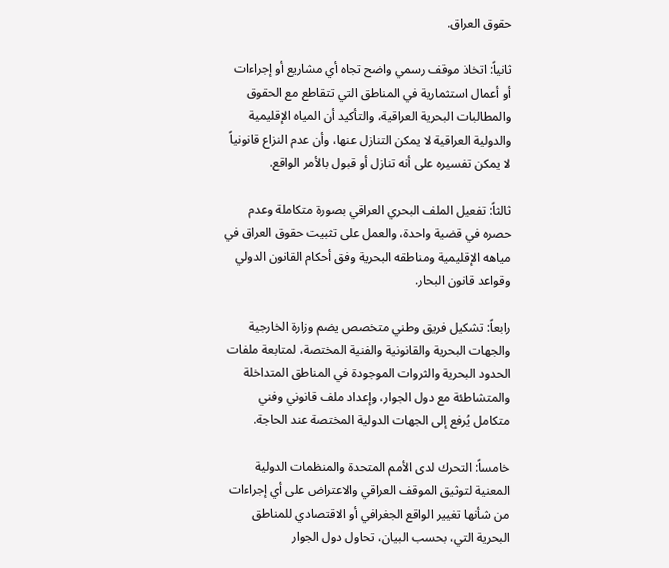حقوق العراق.

ثانياً: اتخاذ موقف رسمي واضح تجاه أي مشاريع أو إجراءات أو أعمال استثمارية في المناطق التي تتقاطع مع الحقوق والمطالبات البحرية العراقية، والتأكيد أن المياه الإقليمية والدولية العراقية لا يمكن التنازل عنها، وأن عدم النزاع قانونياً لا يمكن تفسيره على أنه تنازل أو قبول بالأمر الواقع.

ثالثاً: تفعيل الملف البحري العراقي بصورة متكاملة وعدم حصره في قضية واحدة، والعمل على تثبيت حقوق العراق في مياهه الإقليمية ومناطقه البحرية وفق أحكام القانون الدولي وقواعد قانون البحار.

رابعاً: تشكيل فريق وطني متخصص يضم وزارة الخارجية والجهات البحرية والقانونية والفنية المختصة، لمتابعة ملفات الحدود البحرية والثروات الموجودة في المناطق المتداخلة والمتشاطئة مع دول الجوار، وإعداد ملف قانوني وفني متكامل يُرفع إلى الجهات الدولية المختصة عند الحاجة.

خامساً: التحرك لدى الأمم المتحدة والمنظمات الدولية المعنية لتوثيق الموقف العراقي والاعتراض على أي إجراءات من شأنها تغيير الواقع الجغرافي أو الاقتصادي للمناطق البحرية التي، بحسب البيان، تحاول دول الجوار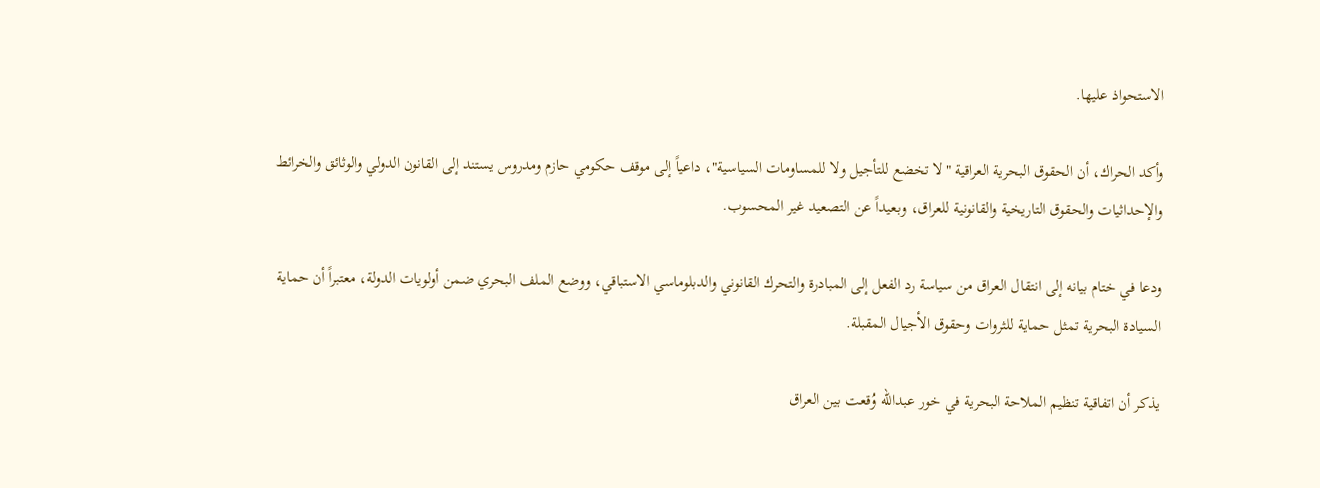الاستحواذ عليها.

وأكد الحراك، أن الحقوق البحرية العراقية "لا تخضع للتأجيل ولا للمساومات السياسية"، داعياً إلى موقف حكومي حازم ومدروس يستند إلى القانون الدولي والوثائق والخرائط والإحداثيات والحقوق التاريخية والقانونية للعراق، وبعيداً عن التصعيد غير المحسوب.

ودعا في ختام بيانه إلى انتقال العراق من سياسة رد الفعل إلى المبادرة والتحرك القانوني والدبلوماسي الاستباقي، ووضع الملف البحري ضمن أولويات الدولة، معتبراً أن حماية السيادة البحرية تمثل حماية للثروات وحقوق الأجيال المقبلة.

يذكر أن اتفاقية تنظيم الملاحة البحرية في خور عبدالله وُقعت بين العراق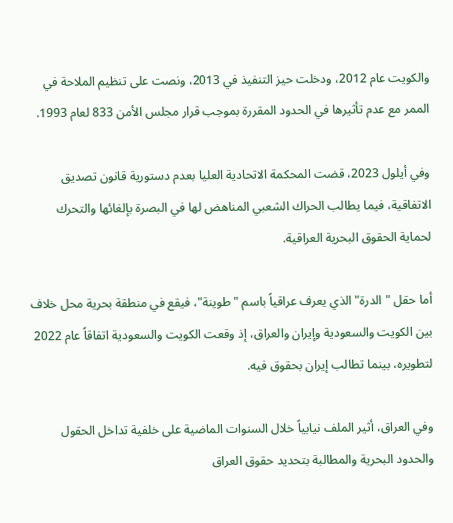والكويت عام 2012، ودخلت حيز التنفيذ في 2013، ونصت على تنظيم الملاحة في الممر مع عدم تأثيرها في الحدود المقررة بموجب قرار مجلس الأمن 833 لعام 1993.

وفي أيلول 2023، قضت المحكمة الاتحادية العليا بعدم دستورية قانون تصديق الاتفاقية، فيما يطالب الحراك الشعبي المناهض لها في البصرة بإلغائها والتحرك لحماية الحقوق البحرية العراقية.

أما حقل "الدرة" الذي يعرف عراقياً باسم "طوينة"، فيقع في منطقة بحرية محل خلاف بين الكويت والسعودية وإيران والعراق، إذ وقعت الكويت والسعودية اتفاقاً عام 2022 لتطويره، بينما تطالب إيران بحقوق فيه.

وفي العراق، أثير الملف نيابياً خلال السنوات الماضية على خلفية تداخل الحقول والحدود البحرية والمطالبة بتحديد حقوق العراق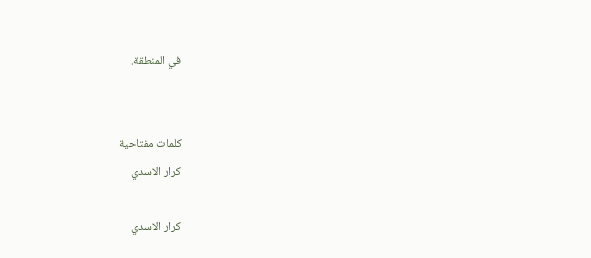في المنطقة.


كلمات مفتاحية
كرار الاسدي

كرار الاسدي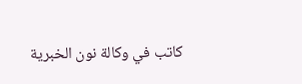كاتب في وكالة نون الخبرية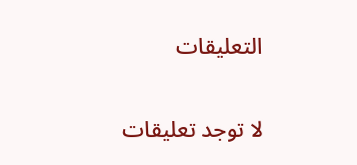التعليقات

لا توجد تعليقات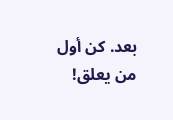بعد. كن أول من يعلق!